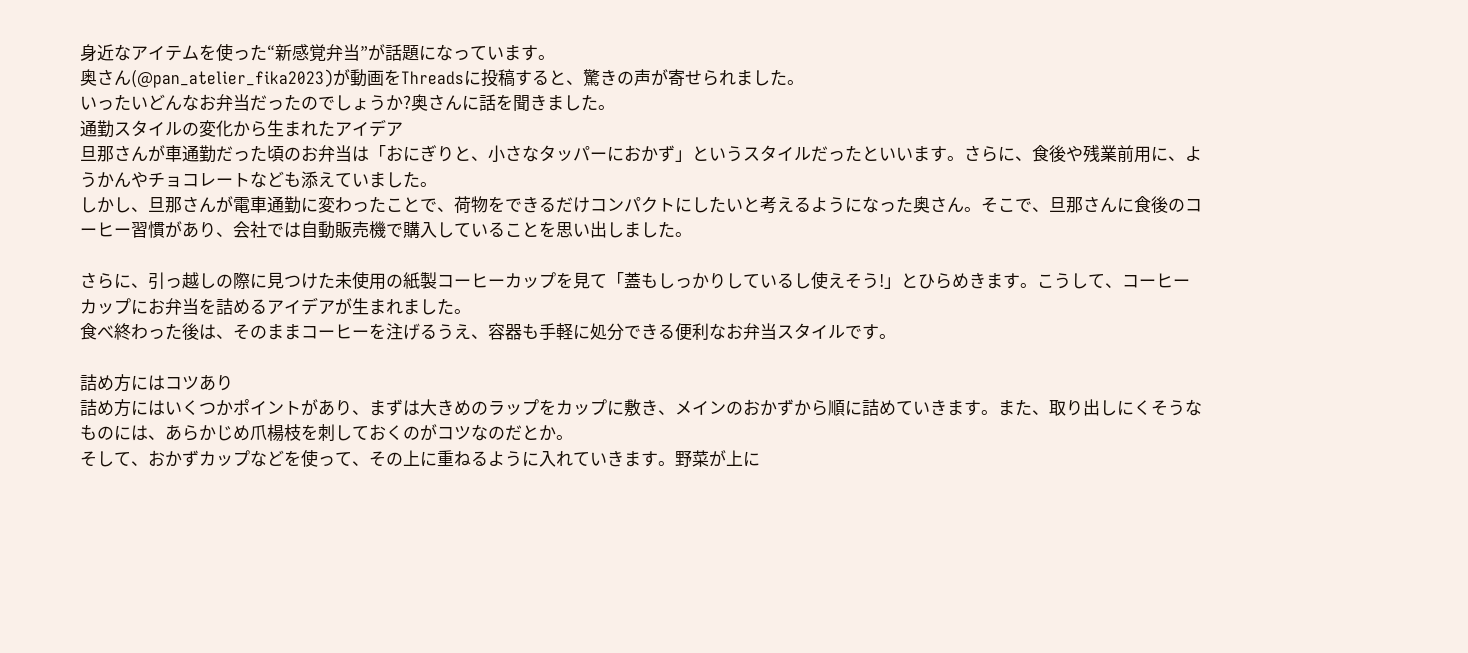身近なアイテムを使った“新感覚弁当”が話題になっています。
奥さん(@pan_atelier_fika2023)が動画をThreadsに投稿すると、驚きの声が寄せられました。
いったいどんなお弁当だったのでしょうか?奥さんに話を聞きました。
通勤スタイルの変化から生まれたアイデア
旦那さんが車通勤だった頃のお弁当は「おにぎりと、小さなタッパーにおかず」というスタイルだったといいます。さらに、食後や残業前用に、ようかんやチョコレートなども添えていました。
しかし、旦那さんが電車通勤に変わったことで、荷物をできるだけコンパクトにしたいと考えるようになった奥さん。そこで、旦那さんに食後のコーヒー習慣があり、会社では自動販売機で購入していることを思い出しました。

さらに、引っ越しの際に見つけた未使用の紙製コーヒーカップを見て「蓋もしっかりしているし使えそう!」とひらめきます。こうして、コーヒーカップにお弁当を詰めるアイデアが生まれました。
食べ終わった後は、そのままコーヒーを注げるうえ、容器も手軽に処分できる便利なお弁当スタイルです。

詰め方にはコツあり
詰め方にはいくつかポイントがあり、まずは大きめのラップをカップに敷き、メインのおかずから順に詰めていきます。また、取り出しにくそうなものには、あらかじめ爪楊枝を刺しておくのがコツなのだとか。
そして、おかずカップなどを使って、その上に重ねるように入れていきます。野菜が上に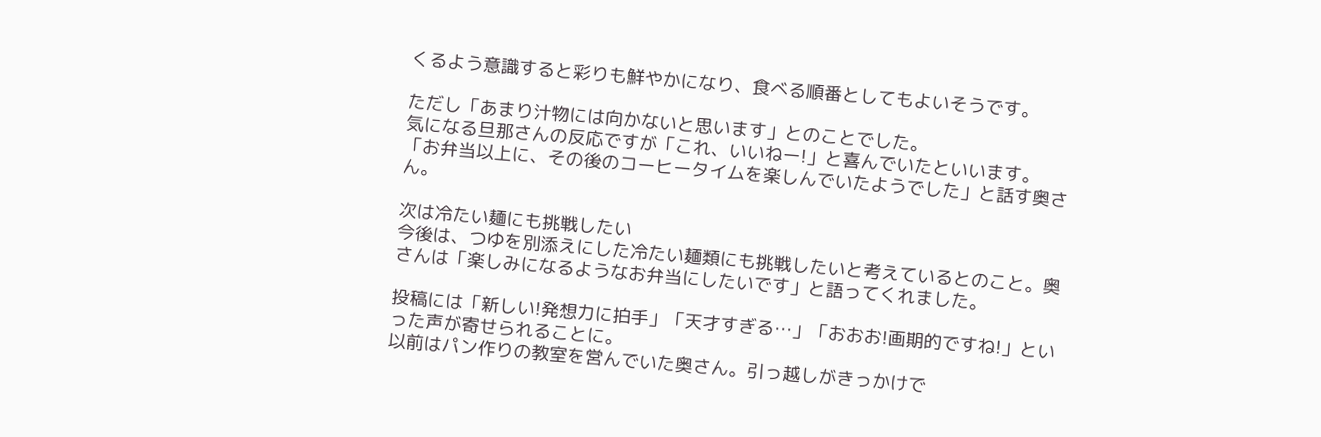くるよう意識すると彩りも鮮やかになり、食べる順番としてもよいそうです。

ただし「あまり汁物には向かないと思います」とのことでした。
気になる旦那さんの反応ですが「これ、いいねー!」と喜んでいたといいます。
「お弁当以上に、その後のコーヒータイムを楽しんでいたようでした」と話す奥さん。

次は冷たい麺にも挑戦したい
今後は、つゆを別添えにした冷たい麺類にも挑戦したいと考えているとのこと。奥さんは「楽しみになるようなお弁当にしたいです」と語ってくれました。

投稿には「新しい!発想力に拍手」「天才すぎる…」「おおお!画期的ですね!」といった声が寄せられることに。
以前はパン作りの教室を営んでいた奥さん。引っ越しがきっかけで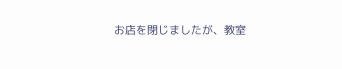お店を閉じましたが、教室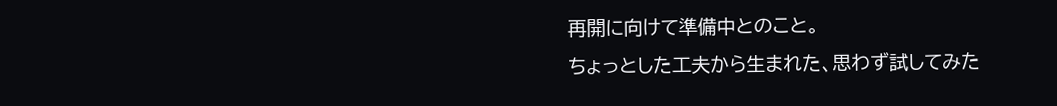再開に向けて準備中とのこと。
ちょっとした工夫から生まれた、思わず試してみた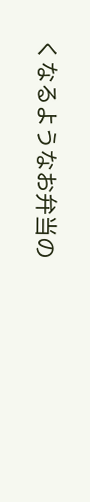くなるようなお弁当の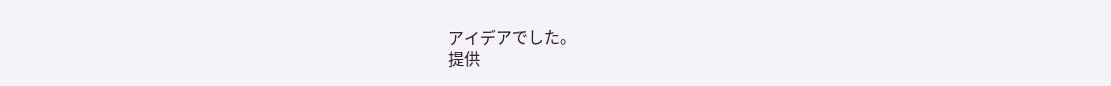アイデアでした。
提供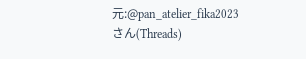元:@pan_atelier_fika2023さん(Threads)